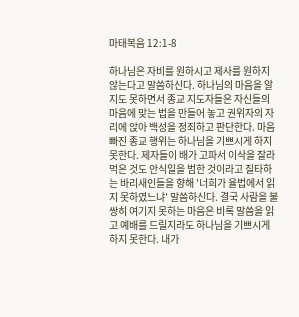마태복음 12:1-8

하나님은 자비를 원하시고 제사를 원하지 않는다고 말씀하신다. 하나님의 마음을 알지도 못하면서 종교 지도자들은 자신들의 마음에 맞는 법을 만들어 놓고 권위자의 자리에 앉아 백성을 정죄하고 판단한다. 마음 빠진 종교 행위는 하나님을 기쁘시게 하지 못한다. 제자들이 배가 고파서 이삭을 잘라 먹은 것도 안식일을 범한 것이라고 질타하는 바리새인들을 향해 '너희가 율법에서 읽지 못하였느냐' 말씀하신다. 결국 사람을 불쌍히 여기지 못하는 마음은 비록 말씀을 읽고 예배를 드릴지라도 하나님을 기쁘시게 하지 못한다. 내가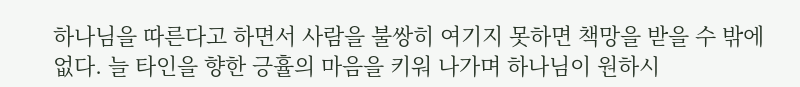하나님을 따른다고 하면서 사람을 불쌍히 여기지 못하면 책망을 받을 수 밖에 없다. 늘 타인을 향한 긍휼의 마음을 키워 나가며 하나님이 원하시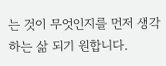는 것이 무엇인지를 먼저 생각하는 삶 되기 원합니다.